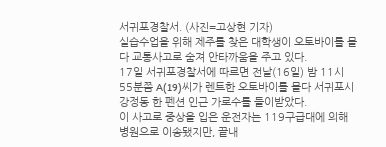서귀포경찰서. (사진=고상현 기자)
실습수업을 위해 제주를 찾은 대학생이 오토바이를 몰다 교통사고로 숨져 안타까움을 주고 있다.
17일 서귀포경찰서에 따르면 전날(16일) 밤 11시 55분쯤 A(19)씨가 렌트한 오토바이를 몰다 서귀포시 강정동 한 펜션 인근 가로수를 들이받았다.
이 사고로 중상을 입은 운전자는 119구급대에 의해 병원으로 이송됐지만, 끝내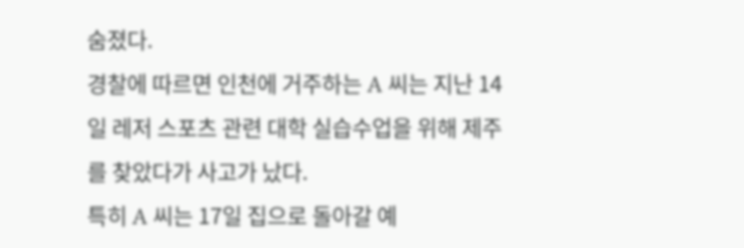숨졌다.
경찰에 따르면 인천에 거주하는 A 씨는 지난 14일 레저 스포츠 관련 대학 실습수업을 위해 제주를 찾았다가 사고가 났다.
특히 A 씨는 17일 집으로 돌아갈 예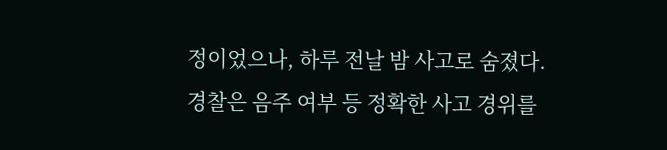정이었으나, 하루 전날 밤 사고로 숨졌다.
경찰은 음주 여부 등 정확한 사고 경위를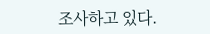조사하고 있다.